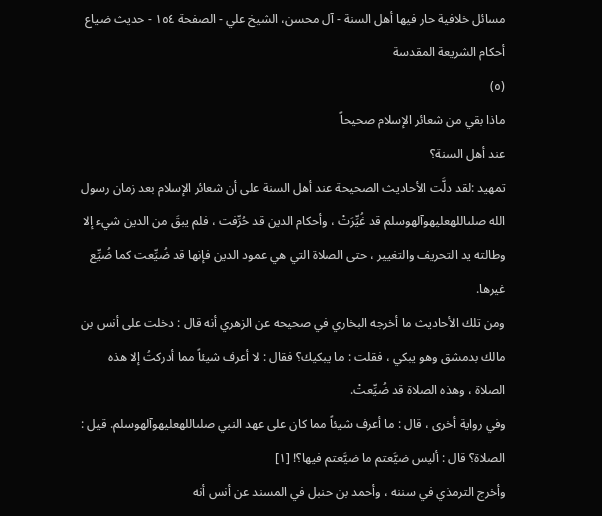مسائل خلافية حار فيها أهل السنة - آل محسن، الشيخ علي - الصفحة ١٥٤ - حديث ضياع أحكام الشريعة المقدسة
(٥)
ماذا بقي من شعائر الإسلام صحيحاً
عند أهل السنة؟
تمهيد :لقد دلَّت الأحاديث الصحيحة عند أهل السنة على أن شعائر الإسلام بعد زمان رسول الله صلىاللهعليهوآلهوسلم قد غُيِّرَتْ ، وأحكام الدين قد حُرِّفت ، فلم يبقَ من الدين شيء إلا وطالته يد التحريف والتغيير ، حتى الصلاة التي هي عمود الدين فإنها قد ضُيِّعت كما ضُيِّع غيرها.
ومن تلك الأحاديث ما أخرجه البخاري في صحيحه عن الزهري أنه قال : دخلت على أنس بن مالك بدمشق وهو يبكي ، فقلت : ما يبكيك؟ فقال : لا أعرف شيئاً مما أدركتُ إلا هذه الصلاة ، وهذه الصلاة قد ضُيِّعتْ.
وفي رواية أخرى ، قال : ما أعرف شيئاً مما كان على عهد النبي صلىاللهعليهوآلهوسلم. قيل : الصلاة؟ قال : أليس ضيَّعتم ما ضيَّعتم فيها؟! [١]
وأخرج الترمذي في سننه ، وأحمد بن حنبل في المسند عن أنس أنه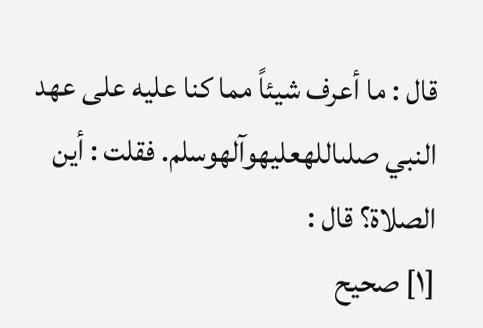قال : ما أعرف شيئاً مما كنا عليه على عهد النبي صلىاللهعليهوآلهوسلم. فقلت : أين الصلاة؟ قال :
[١] صحيح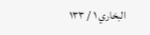البخاري ١ / ١٣٣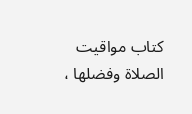كتاب مواقيت الصلاة وفضلها ،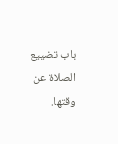باب تضييع الصلاة عن وقتها.